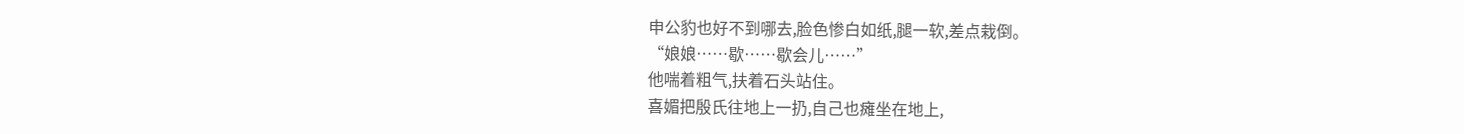申公豹也好不到哪去,脸色惨白如纸,腿一软,差点栽倒。
“娘娘……歇……歇会儿……”
他喘着粗气,扶着石头站住。
喜媚把殷氏往地上一扔,自己也瘫坐在地上,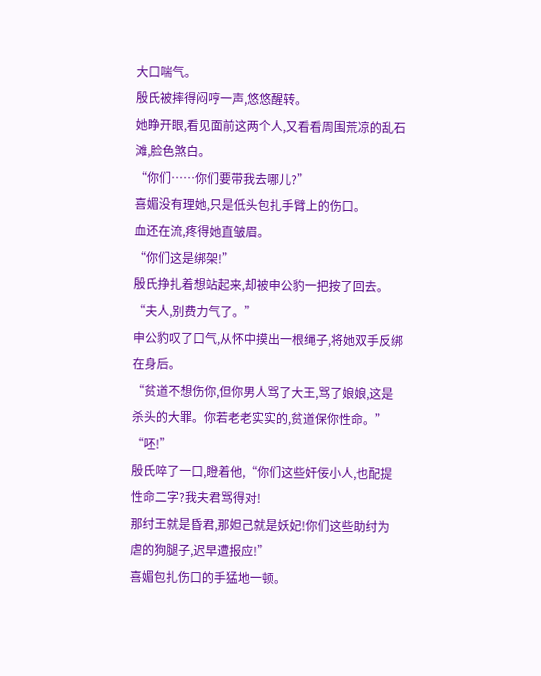大口喘气。
殷氏被摔得闷哼一声,悠悠醒转。
她睁开眼,看见面前这两个人,又看看周围荒凉的乱石滩,脸色煞白。
“你们……你们要带我去哪儿?”
喜媚没有理她,只是低头包扎手臂上的伤口。
血还在流,疼得她直皱眉。
“你们这是绑架!”
殷氏挣扎着想站起来,却被申公豹一把按了回去。
“夫人,别费力气了。”
申公豹叹了口气,从怀中摸出一根绳子,将她双手反绑在身后。
“贫道不想伤你,但你男人骂了大王,骂了娘娘,这是杀头的大罪。你若老老实实的,贫道保你性命。”
“呸!”
殷氏啐了一口,瞪着他,“你们这些奸佞小人,也配提性命二字?我夫君骂得对!
那纣王就是昏君,那妲己就是妖妃!你们这些助纣为虐的狗腿子,迟早遭报应!”
喜媚包扎伤口的手猛地一顿。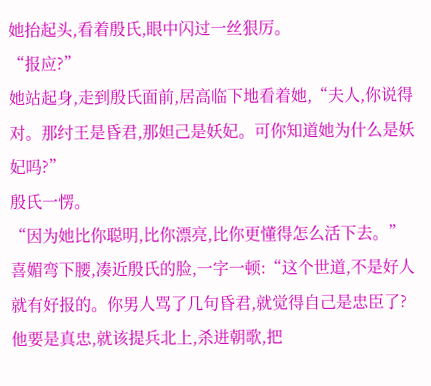她抬起头,看着殷氏,眼中闪过一丝狠厉。
“报应?”
她站起身,走到殷氏面前,居高临下地看着她,“夫人,你说得对。那纣王是昏君,那妲己是妖妃。可你知道她为什么是妖妃吗?”
殷氏一愣。
“因为她比你聪明,比你漂亮,比你更懂得怎么活下去。”
喜媚弯下腰,凑近殷氏的脸,一字一顿:“这个世道,不是好人就有好报的。你男人骂了几句昏君,就觉得自己是忠臣了?
他要是真忠,就该提兵北上,杀进朝歌,把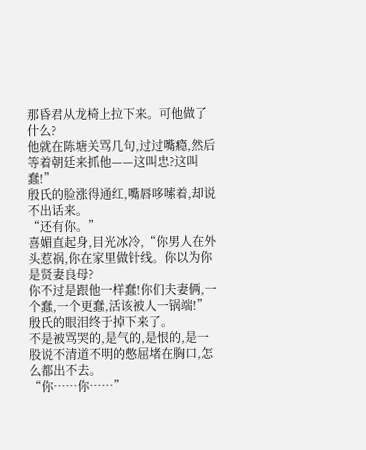那昏君从龙椅上拉下来。可他做了什么?
他就在陈塘关骂几句,过过嘴瘾,然后等着朝廷来抓他——这叫忠?这叫蠢!”
殷氏的脸涨得通红,嘴唇哆嗦着,却说不出话来。
“还有你。”
喜媚直起身,目光冰冷,“你男人在外头惹祸,你在家里做针线。你以为你是贤妻良母?
你不过是跟他一样蠢!你们夫妻俩,一个蠢,一个更蠢,活该被人一锅端!”
殷氏的眼泪终于掉下来了。
不是被骂哭的,是气的,是恨的,是一股说不清道不明的憋屈堵在胸口,怎么都出不去。
“你……你……”